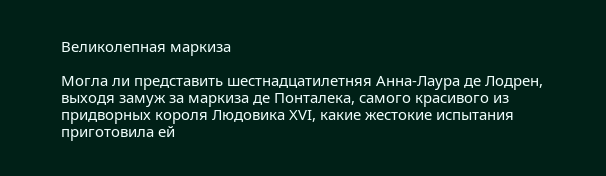Великолепная маркиза

Могла ли представить шестнадцатилетняя Анна-Лаура де Лодрен, выходя замуж за маркиза де Понталека, самого красивого из придворных короля Людовика XVI, какие жестокие испытания приготовила ей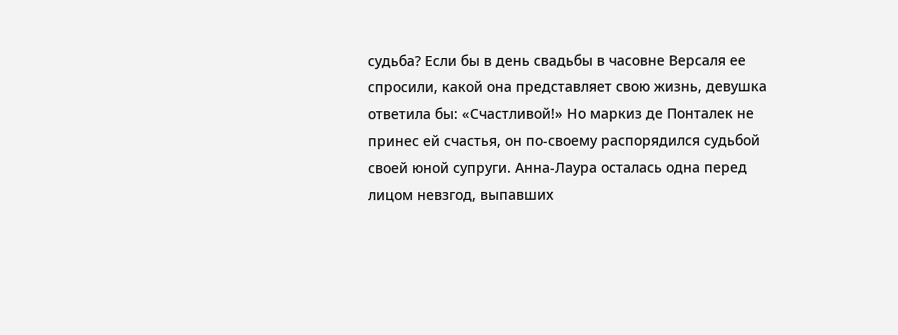судьба? Если бы в день свадьбы в часовне Версаля ее спросили, какой она представляет свою жизнь, девушка ответила бы: «Счастливой!» Но маркиз де Понталек не принес ей счастья, он по-своему распорядился судьбой своей юной супруги. Анна-Лаура осталась одна перед лицом невзгод, выпавших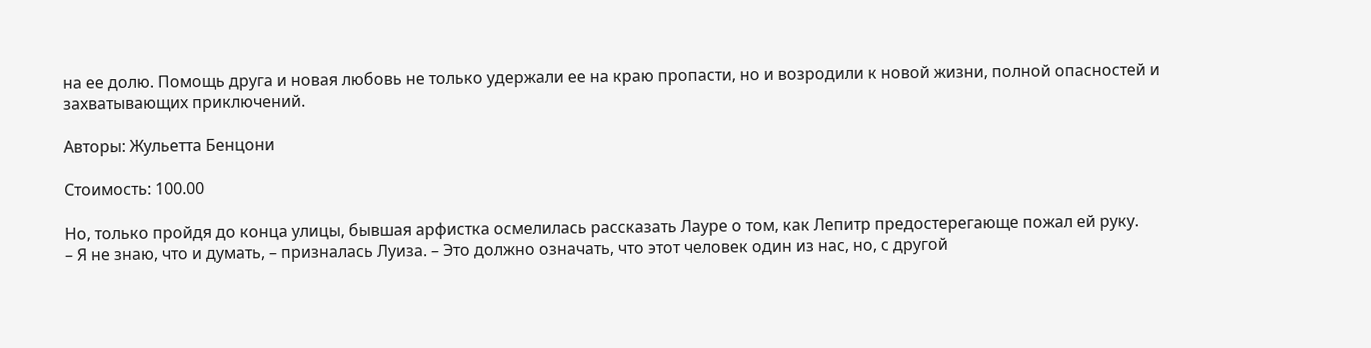на ее долю. Помощь друга и новая любовь не только удержали ее на краю пропасти, но и возродили к новой жизни, полной опасностей и захватывающих приключений.

Авторы: Жульетта Бенцони

Стоимость: 100.00

Но, только пройдя до конца улицы, бывшая арфистка осмелилась рассказать Лауре о том, как Лепитр предостерегающе пожал ей руку.
– Я не знаю, что и думать, – призналась Луиза. – Это должно означать, что этот человек один из нас, но, с другой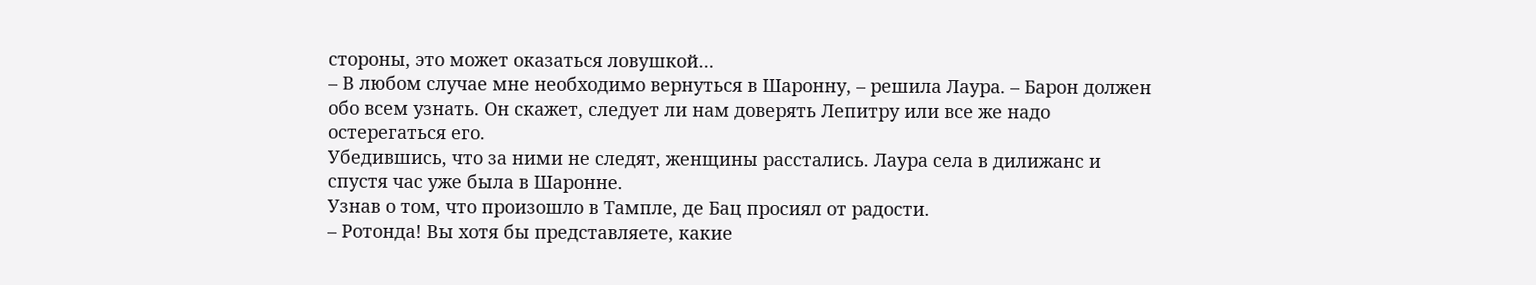стороны, это может оказаться ловушкой…
– В любом случае мне необходимо вернуться в Шаронну, – решила Лаура. – Барон должен обо всем узнать. Он скажет, следует ли нам доверять Лепитру или все же надо остерегаться его.
Убедившись, что за ними не следят, женщины расстались. Лаура села в дилижанс и спустя час уже была в Шаронне.
Узнав о том, что произошло в Тампле, де Бац просиял от радости.
– Ротонда! Вы хотя бы представляете, какие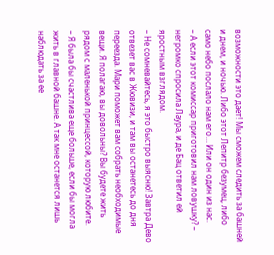возможности это дает! Мы сможем следить за башней и днем, и ночью. Либо этот Лепитр безумец, либо само небо послало нам его… Или он один из нас.
– А если этот комиссар приготовил нам ловушку? – негромко спросила Лаура, и де Бац ответил ей яростным взглядом.
– Не сомневайтесь, я это быстро выясню! Завтра Дево отвезет вас в Жювизи, и там вы останетесь до дня переезда. Мари поможет вам собрать необходимые вещи. Я полагаю, вы довольны? Вы будете жить рядом с маленькой принцессой, которую любите.
– Я была бы счастлива еще больше, если бы могла жить в главной башне. А так мне останется лишь наблюдать за ее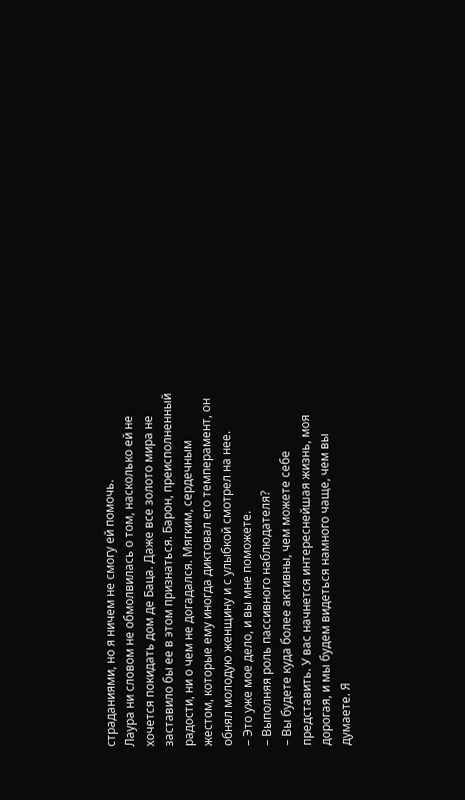страданиями, но я ничем не смогу ей помочь.
Лаура ни словом не обмолвилась о том, насколько ей не хочется покидать дом де Баца. Даже все золото мира не заставило бы ее в этом признаться. Барон, преисполненный радости, ни о чем не догадался. Мягким, сердечным жестом, которые ему иногда диктовал его темперамент, он обнял молодую женщину и с улыбкой смотрел на нее.
– Это уже мое дело, и вы мне поможете.
– Выполняя роль пассивного наблюдателя?
– Вы будете куда более активны, чем можете себе представить. У вас начнется интереснейшая жизнь, моя дорогая, и мы будем видеться намного чаще, чем вы думаете. Я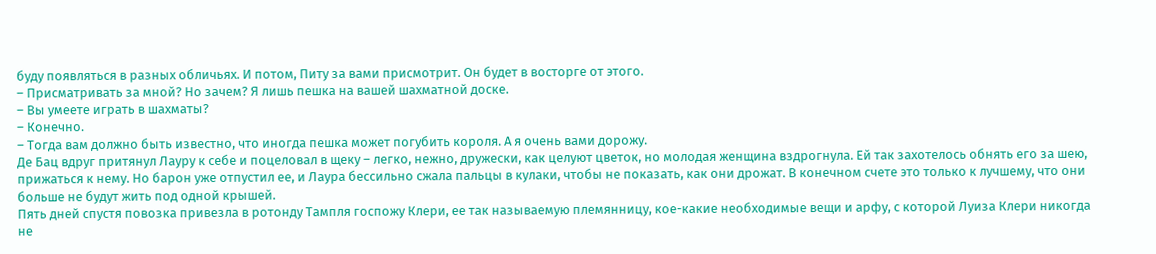буду появляться в разных обличьях. И потом, Питу за вами присмотрит. Он будет в восторге от этого.
– Присматривать за мной? Но зачем? Я лишь пешка на вашей шахматной доске.
– Вы умеете играть в шахматы?
– Конечно.
– Тогда вам должно быть известно, что иногда пешка может погубить короля. А я очень вами дорожу.
Де Бац вдруг притянул Лауру к себе и поцеловал в щеку – легко, нежно, дружески, как целуют цветок, но молодая женщина вздрогнула. Ей так захотелось обнять его за шею, прижаться к нему. Но барон уже отпустил ее, и Лаура бессильно сжала пальцы в кулаки, чтобы не показать, как они дрожат. В конечном счете это только к лучшему, что они больше не будут жить под одной крышей.
Пять дней спустя повозка привезла в ротонду Тампля госпожу Клери, ее так называемую племянницу, кое-какие необходимые вещи и арфу, с которой Луиза Клери никогда не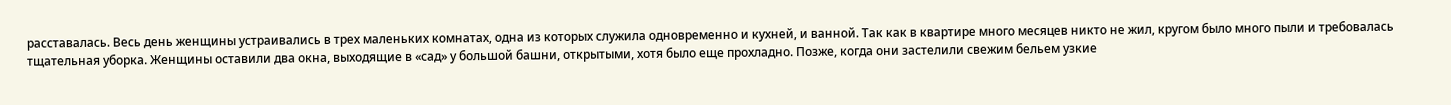расставалась. Весь день женщины устраивались в трех маленьких комнатах, одна из которых служила одновременно и кухней, и ванной. Так как в квартире много месяцев никто не жил, кругом было много пыли и требовалась тщательная уборка. Женщины оставили два окна, выходящие в «сад» у большой башни, открытыми, хотя было еще прохладно. Позже, когда они застелили свежим бельем узкие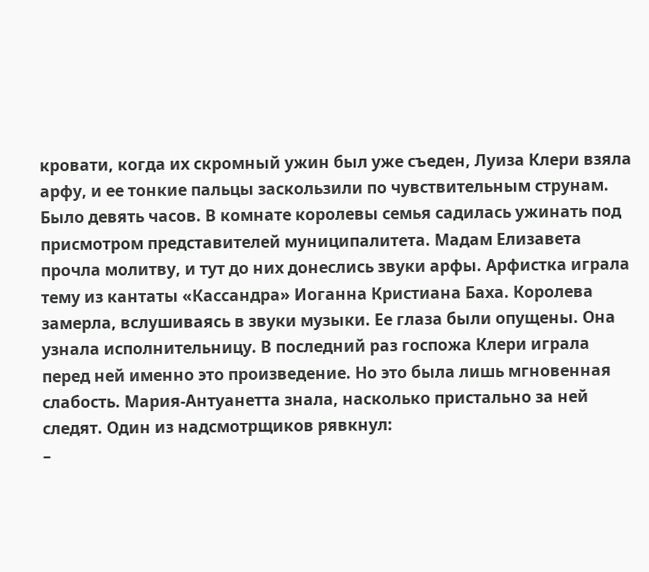кровати, когда их скромный ужин был уже съеден, Луиза Клери взяла арфу, и ее тонкие пальцы заскользили по чувствительным струнам.
Было девять часов. В комнате королевы семья садилась ужинать под присмотром представителей муниципалитета. Мадам Елизавета прочла молитву, и тут до них донеслись звуки арфы. Арфистка играла тему из кантаты «Кассандра» Иоганна Кристиана Баха. Королева замерла, вслушиваясь в звуки музыки. Ее глаза были опущены. Она узнала исполнительницу. В последний раз госпожа Клери играла перед ней именно это произведение. Но это была лишь мгновенная слабость. Мария-Антуанетта знала, насколько пристально за ней следят. Один из надсмотрщиков рявкнул:
–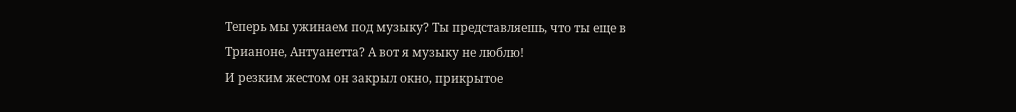Теперь мы ужинаем под музыку? Ты представляешь, что ты еще в Трианоне, Антуанетта? А вот я музыку не люблю!
И резким жестом он закрыл окно, прикрытое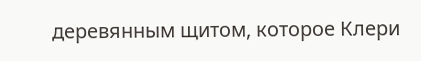деревянным щитом, которое Клери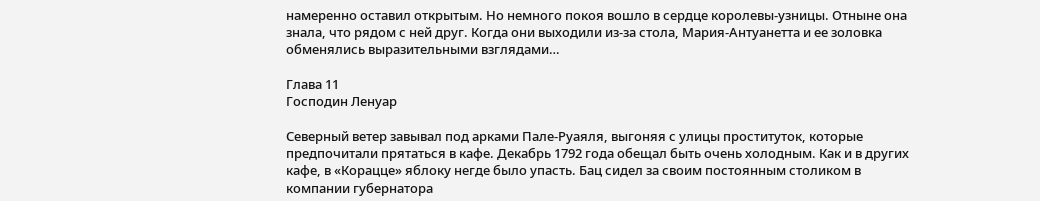намеренно оставил открытым. Но немного покоя вошло в сердце королевы-узницы. Отныне она знала, что рядом с ней друг. Когда они выходили из-за стола, Мария-Антуанетта и ее золовка обменялись выразительными взглядами…

Глава 11
Господин Ленуар

Северный ветер завывал под арками Пале-Руаяля, выгоняя с улицы проституток, которые предпочитали прятаться в кафе. Декабрь 1792 года обещал быть очень холодным. Как и в других кафе, в «Корацце» яблоку негде было упасть. Бац сидел за своим постоянным столиком в компании губернатора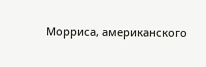Морриса, американского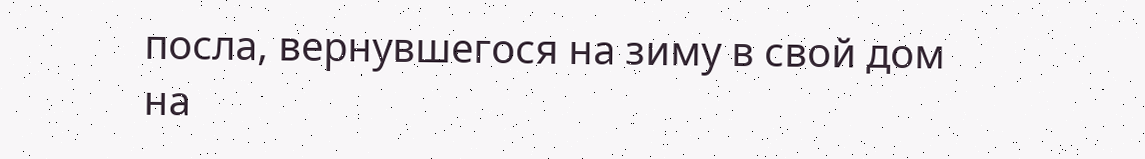посла, вернувшегося на зиму в свой дом на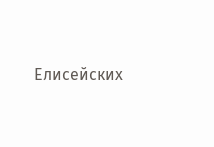Елисейских